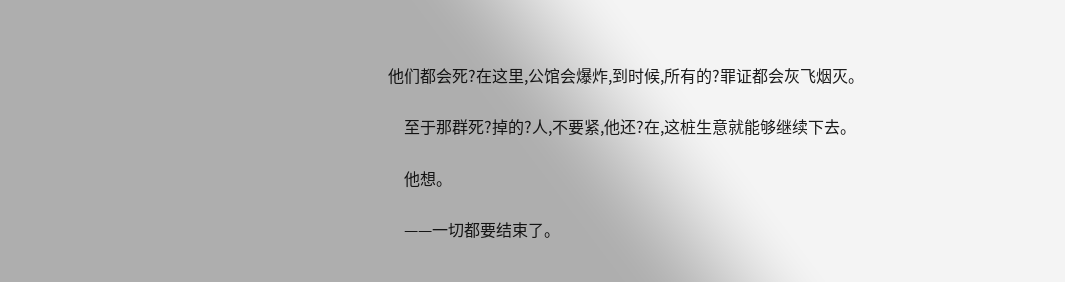他们都会死?在这里,公馆会爆炸,到时候,所有的?罪证都会灰飞烟灭。

    至于那群死?掉的?人,不要紧,他还?在,这桩生意就能够继续下去。

    他想。

    ——一切都要结束了。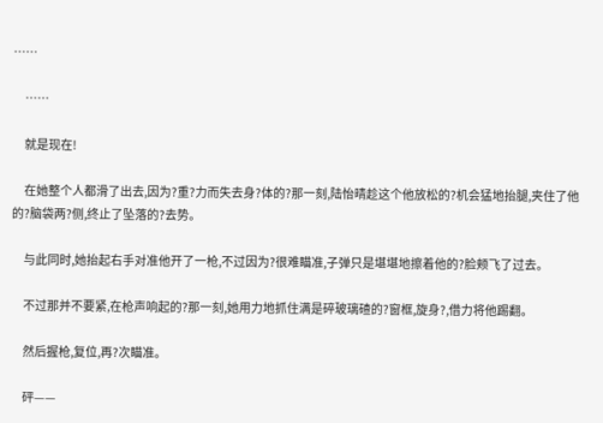……

    ……

    就是现在!

    在她整个人都滑了出去,因为?重?力而失去身?体的?那一刻,陆怡晴趁这个他放松的?机会猛地抬腿,夹住了他的?脑袋两?侧,终止了坠落的?去势。

    与此同时,她抬起右手对准他开了一枪,不过因为?很难瞄准,子弹只是堪堪地擦着他的?脸颊飞了过去。

    不过那并不要紧,在枪声响起的?那一刻,她用力地抓住满是碎玻璃碴的?窗框,旋身?,借力将他踢翻。

    然后握枪,复位,再?次瞄准。

    砰——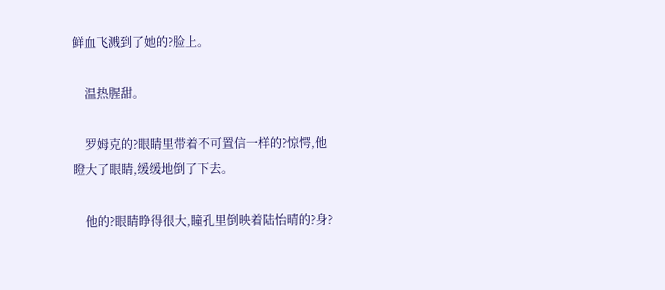鲜血飞溅到了她的?脸上。

    温热腥甜。

    罗姆克的?眼睛里带着不可置信一样的?惊愕,他瞪大了眼睛,缓缓地倒了下去。

    他的?眼睛睁得很大,瞳孔里倒映着陆怡晴的?身?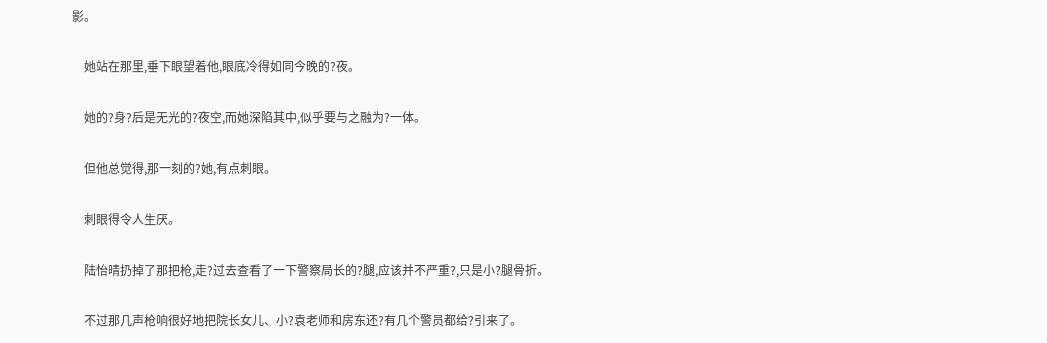影。

    她站在那里,垂下眼望着他,眼底冷得如同今晚的?夜。

    她的?身?后是无光的?夜空,而她深陷其中,似乎要与之融为?一体。

    但他总觉得,那一刻的?她,有点刺眼。

    刺眼得令人生厌。

    陆怡晴扔掉了那把枪,走?过去查看了一下警察局长的?腿,应该并不严重?,只是小?腿骨折。

    不过那几声枪响很好地把院长女儿、小?袁老师和房东还?有几个警员都给?引来了。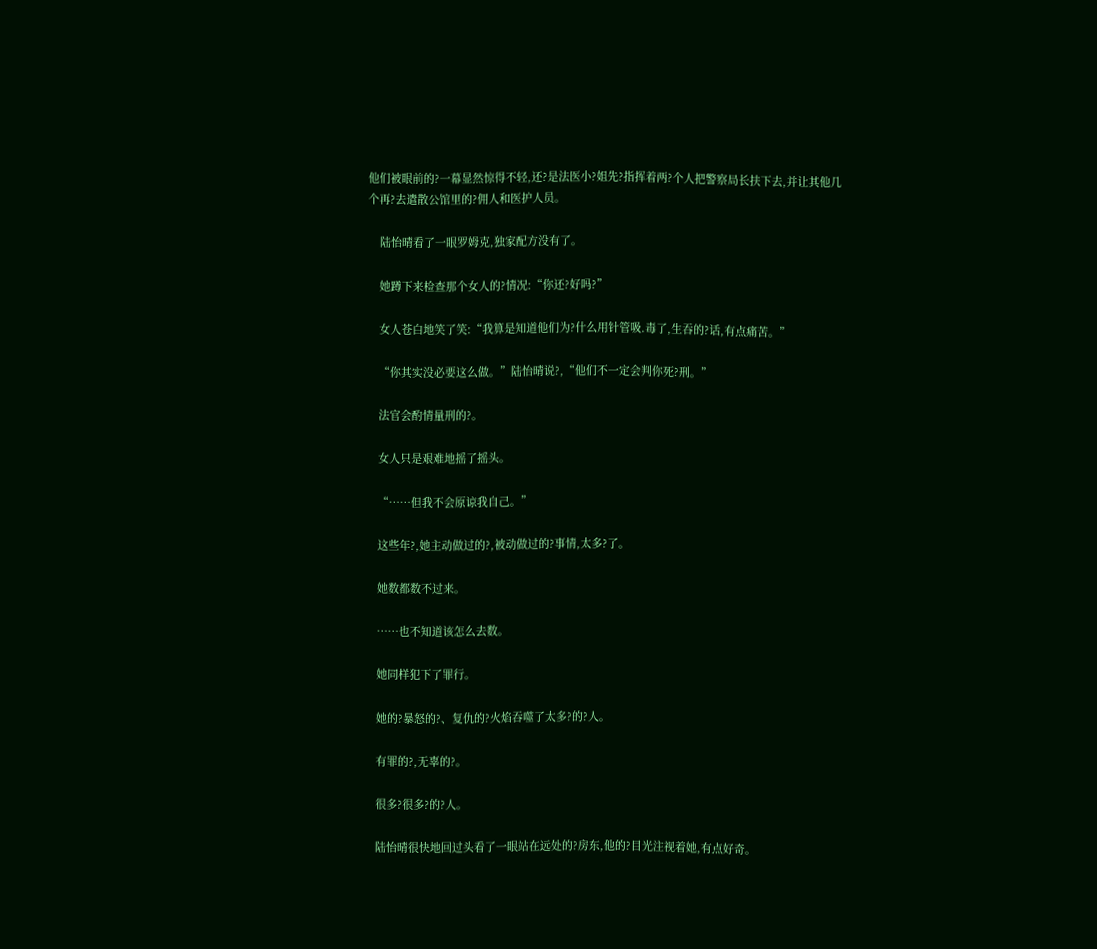他们被眼前的?一幕显然惊得不轻,还?是法医小?姐先?指挥着两?个人把警察局长扶下去,并让其他几个再?去遣散公馆里的?佣人和医护人员。

    陆怡晴看了一眼罗姆克,独家配方没有了。

    她蹲下来检查那个女人的?情况:“你还?好吗?”

    女人苍白地笑了笑:“我算是知道他们为?什么用针管吸.毒了,生吞的?话,有点痛苦。”

    “你其实没必要这么做。”陆怡晴说?,“他们不一定会判你死?刑。”

    法官会酌情量刑的?。

    女人只是艰难地摇了摇头。

    “……但我不会原谅我自己。”

    这些年?,她主动做过的?,被动做过的?事情,太多?了。

    她数都数不过来。

    ……也不知道该怎么去数。

    她同样犯下了罪行。

    她的?暴怒的?、复仇的?火焰吞噬了太多?的?人。

    有罪的?,无辜的?。

    很多?很多?的?人。

    陆怡晴很快地回过头看了一眼站在远处的?房东,他的?目光注视着她,有点好奇。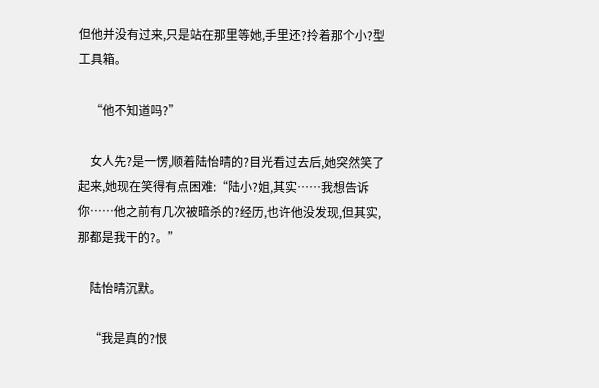但他并没有过来,只是站在那里等她,手里还?拎着那个小?型工具箱。

    “他不知道吗?”

    女人先?是一愣,顺着陆怡晴的?目光看过去后,她突然笑了起来,她现在笑得有点困难:“陆小?姐,其实……我想告诉你……他之前有几次被暗杀的?经历,也许他没发现,但其实,那都是我干的?。”

    陆怡晴沉默。

    “我是真的?恨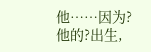他……因为?他的?出生,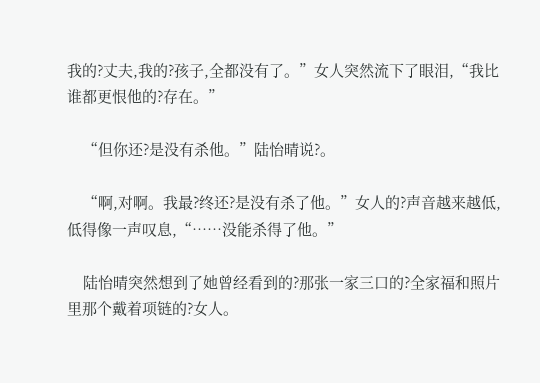我的?丈夫,我的?孩子,全都没有了。”女人突然流下了眼泪,“我比谁都更恨他的?存在。”

    “但你还?是没有杀他。”陆怡晴说?。

    “啊,对啊。我最?终还?是没有杀了他。”女人的?声音越来越低,低得像一声叹息,“……没能杀得了他。”

    陆怡晴突然想到了她曾经看到的?那张一家三口的?全家福和照片里那个戴着项链的?女人。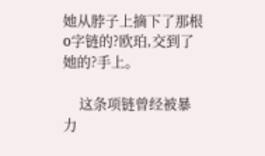她从脖子上摘下了那根o字链的?欧珀,交到了她的?手上。

    这条项链曾经被暴力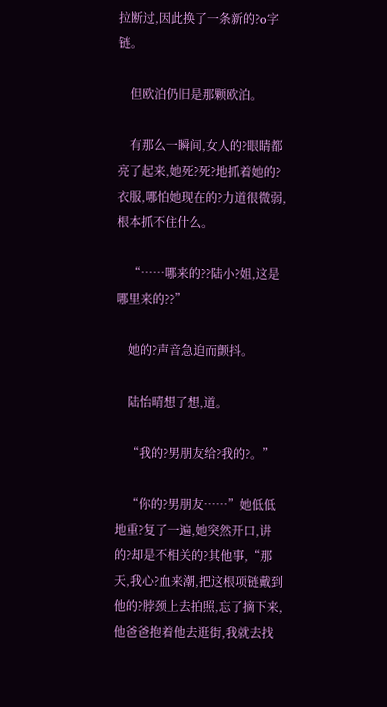拉断过,因此换了一条新的?o字链。

    但欧泊仍旧是那颗欧泊。

    有那么一瞬间,女人的?眼睛都亮了起来,她死?死?地抓着她的?衣服,哪怕她现在的?力道很微弱,根本抓不住什么。

    “……哪来的??陆小?姐,这是哪里来的??”

    她的?声音急迫而颤抖。

    陆怡晴想了想,道。

    “我的?男朋友给?我的?。”

    “你的?男朋友……”她低低地重?复了一遍,她突然开口,讲的?却是不相关的?其他事,“那天,我心?血来潮,把这根项链戴到他的?脖颈上去拍照,忘了摘下来,他爸爸抱着他去逛街,我就去找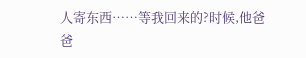人寄东西……等我回来的?时候,他爸爸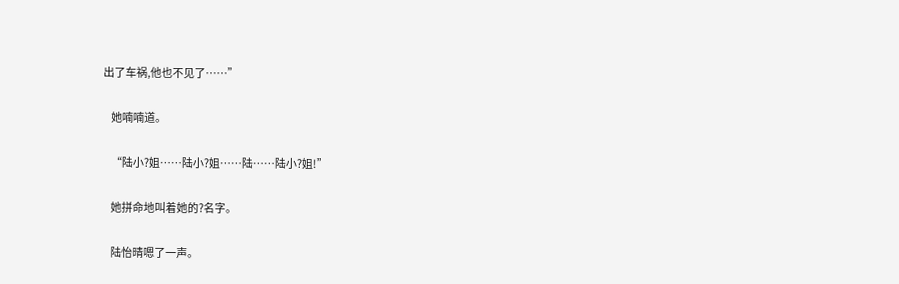出了车祸,他也不见了……”

    她喃喃道。

    “陆小?姐……陆小?姐……陆……陆小?姐!”

    她拼命地叫着她的?名字。

    陆怡晴嗯了一声。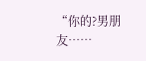“你的?男朋友……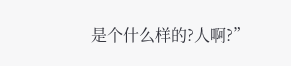是个什么样的?人啊?”